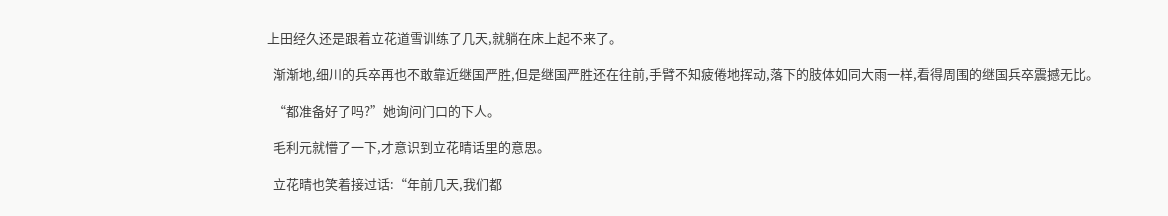上田经久还是跟着立花道雪训练了几天,就躺在床上起不来了。

  渐渐地,细川的兵卒再也不敢靠近继国严胜,但是继国严胜还在往前,手臂不知疲倦地挥动,落下的肢体如同大雨一样,看得周围的继国兵卒震撼无比。

  “都准备好了吗?”她询问门口的下人。

  毛利元就懵了一下,才意识到立花晴话里的意思。

  立花晴也笑着接过话:“年前几天,我们都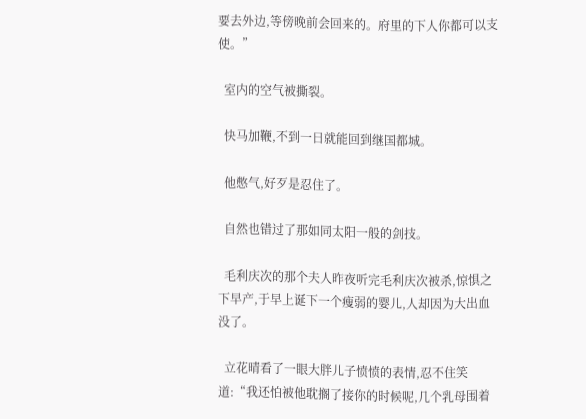要去外边,等傍晚前会回来的。府里的下人你都可以支使。”

  室内的空气被撕裂。

  快马加鞭,不到一日就能回到继国都城。

  他憋气,好歹是忍住了。

  自然也错过了那如同太阳一般的剑技。

  毛利庆次的那个夫人昨夜听完毛利庆次被杀,惊惧之下早产,于早上诞下一个瘦弱的婴儿,人却因为大出血没了。

  立花晴看了一眼大胖儿子愤愤的表情,忍不住笑道:“我还怕被他耽搁了接你的时候呢,几个乳母围着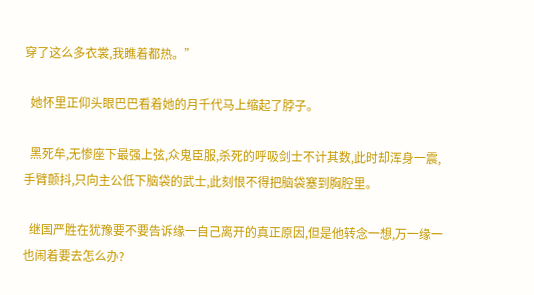穿了这么多衣裳,我瞧着都热。”

  她怀里正仰头眼巴巴看着她的月千代马上缩起了脖子。

  黑死牟,无惨座下最强上弦,众鬼臣服,杀死的呼吸剑士不计其数,此时却浑身一震,手臂颤抖,只向主公低下脑袋的武士,此刻恨不得把脑袋塞到胸腔里。

  继国严胜在犹豫要不要告诉缘一自己离开的真正原因,但是他转念一想,万一缘一也闹着要去怎么办?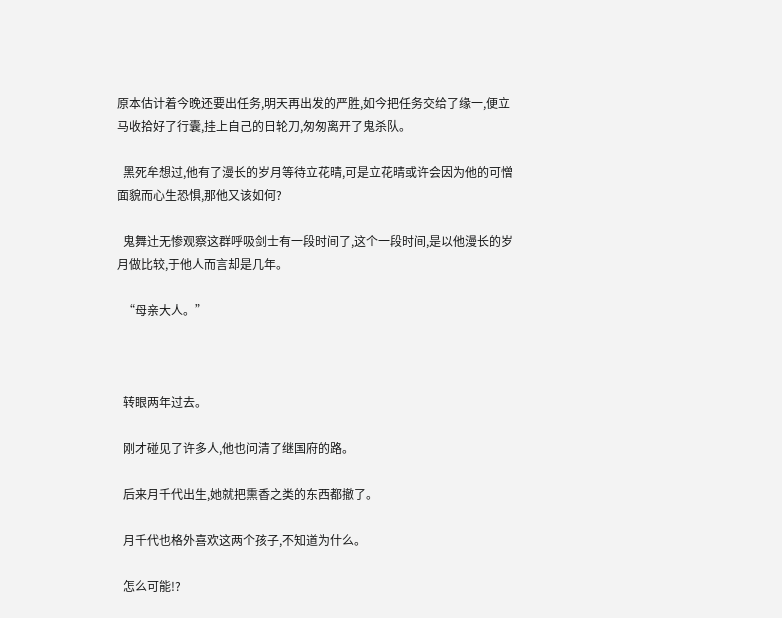原本估计着今晚还要出任务,明天再出发的严胜,如今把任务交给了缘一,便立马收拾好了行囊,挂上自己的日轮刀,匆匆离开了鬼杀队。

  黑死牟想过,他有了漫长的岁月等待立花晴,可是立花晴或许会因为他的可憎面貌而心生恐惧,那他又该如何?

  鬼舞辻无惨观察这群呼吸剑士有一段时间了,这个一段时间,是以他漫长的岁月做比较,于他人而言却是几年。

  “母亲大人。”



  转眼两年过去。

  刚才碰见了许多人,他也问清了继国府的路。

  后来月千代出生,她就把熏香之类的东西都撤了。

  月千代也格外喜欢这两个孩子,不知道为什么。

  怎么可能!?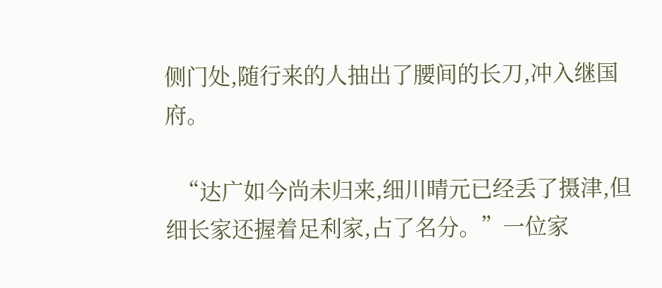侧门处,随行来的人抽出了腰间的长刀,冲入继国府。

  “达广如今尚未归来,细川晴元已经丢了摄津,但细长家还握着足利家,占了名分。”一位家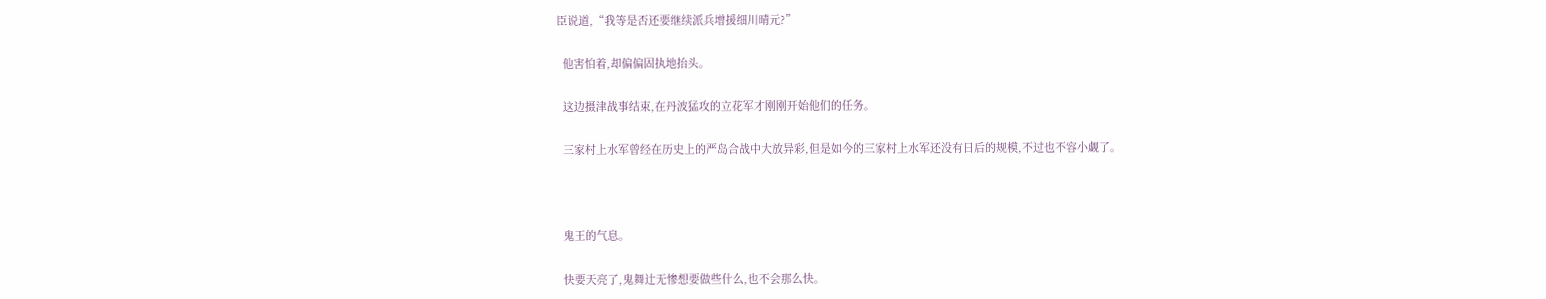臣说道,“我等是否还要继续派兵增援细川晴元?”

  他害怕着,却偏偏固执地抬头。

  这边摄津战事结束,在丹波猛攻的立花军才刚刚开始他们的任务。

  三家村上水军曾经在历史上的严岛合战中大放异彩,但是如今的三家村上水军还没有日后的规模,不过也不容小觑了。



  鬼王的气息。

  快要天亮了,鬼舞辻无惨想要做些什么,也不会那么快。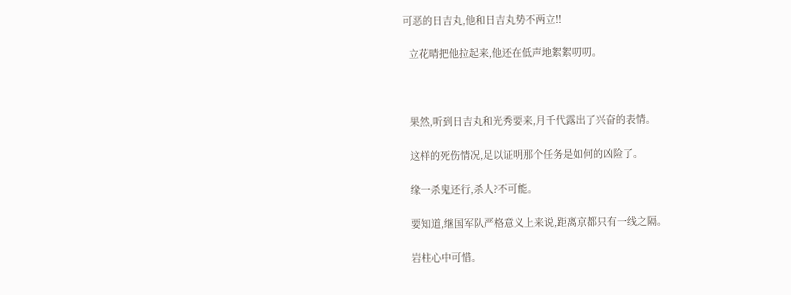可恶的日吉丸,他和日吉丸势不两立!!

  立花晴把他拉起来,他还在低声地絮絮叨叨。



  果然,听到日吉丸和光秀要来,月千代露出了兴奋的表情。

  这样的死伤情况,足以证明那个任务是如何的凶险了。

  缘一杀鬼还行,杀人?不可能。

  要知道,继国军队严格意义上来说,距离京都只有一线之隔。

  岩柱心中可惜。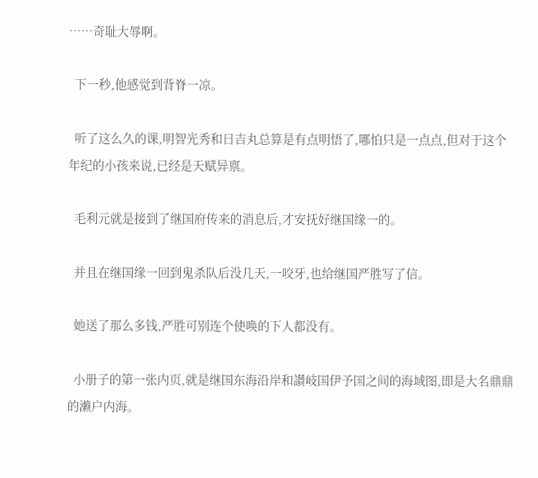……奇耻大辱啊。

  下一秒,他感觉到背脊一凉。

  听了这么久的课,明智光秀和日吉丸总算是有点明悟了,哪怕只是一点点,但对于这个年纪的小孩来说,已经是天赋异禀。

  毛利元就是接到了继国府传来的消息后,才安抚好继国缘一的。

  并且在继国缘一回到鬼杀队后没几天,一咬牙,也给继国严胜写了信。

  她送了那么多钱,严胜可别连个使唤的下人都没有。

  小册子的第一张内页,就是继国东海沿岸和讃岐国伊予国之间的海域图,即是大名鼎鼎的濑户内海。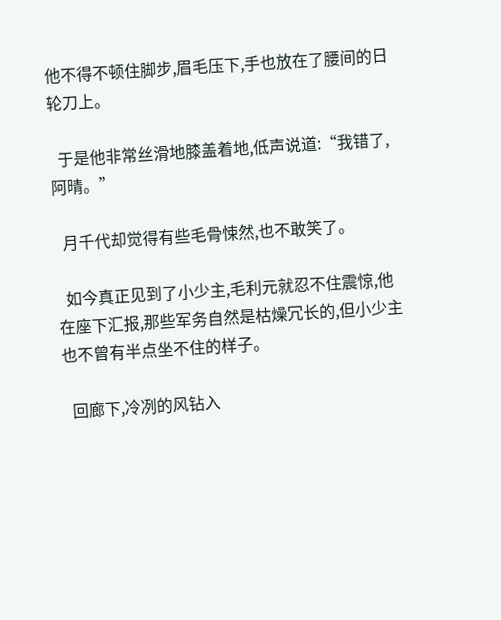他不得不顿住脚步,眉毛压下,手也放在了腰间的日轮刀上。

  于是他非常丝滑地膝盖着地,低声说道:“我错了,阿晴。”

  月千代却觉得有些毛骨悚然,也不敢笑了。

  如今真正见到了小少主,毛利元就忍不住震惊,他在座下汇报,那些军务自然是枯燥冗长的,但小少主也不曾有半点坐不住的样子。

  回廊下,冷冽的风钻入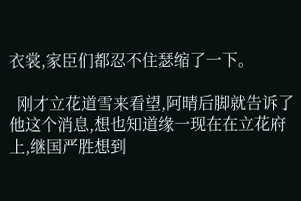衣裳,家臣们都忍不住瑟缩了一下。

  刚才立花道雪来看望,阿晴后脚就告诉了他这个消息,想也知道缘一现在在立花府上,继国严胜想到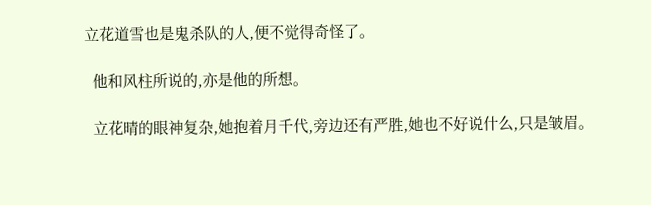立花道雪也是鬼杀队的人,便不觉得奇怪了。

  他和风柱所说的,亦是他的所想。

  立花晴的眼神复杂,她抱着月千代,旁边还有严胜,她也不好说什么,只是皱眉。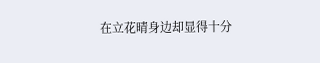在立花晴身边却显得十分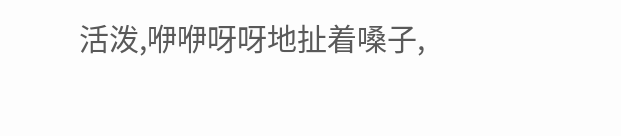活泼,咿咿呀呀地扯着嗓子,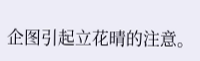企图引起立花晴的注意。